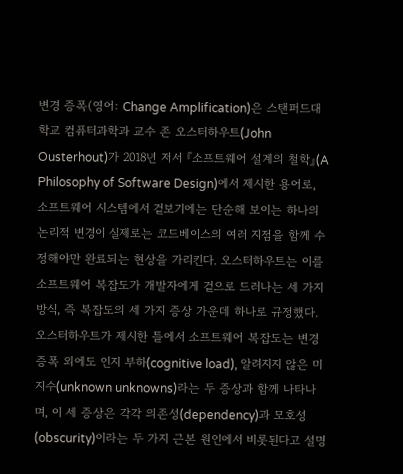변경 증폭(영어: Change Amplification)은 스탠퍼드대학교 컴퓨터과학과 교수 존 오스터하우트(John Ousterhout)가 2018년 저서 『소프트웨어 설계의 철학』(A Philosophy of Software Design)에서 제시한 용어로, 소프트웨어 시스템에서 겉보기에는 단순해 보이는 하나의 논리적 변경이 실제로는 코드베이스의 여러 지점을 함께 수정해야만 완료되는 현상을 가리킨다. 오스터하우트는 이를 소프트웨어 복잡도가 개발자에게 겉으로 드러나는 세 가지 방식, 즉 복잡도의 세 가지 증상 가운데 하나로 규정했다.
오스터하우트가 제시한 틀에서 소프트웨어 복잡도는 변경 증폭 외에도 인지 부하(cognitive load), 알려지지 않은 미지수(unknown unknowns)라는 두 증상과 함께 나타나며, 이 세 증상은 각각 의존성(dependency)과 모호성(obscurity)이라는 두 가지 근본 원인에서 비롯된다고 설명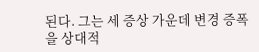된다. 그는 세 증상 가운데 변경 증폭을 상대적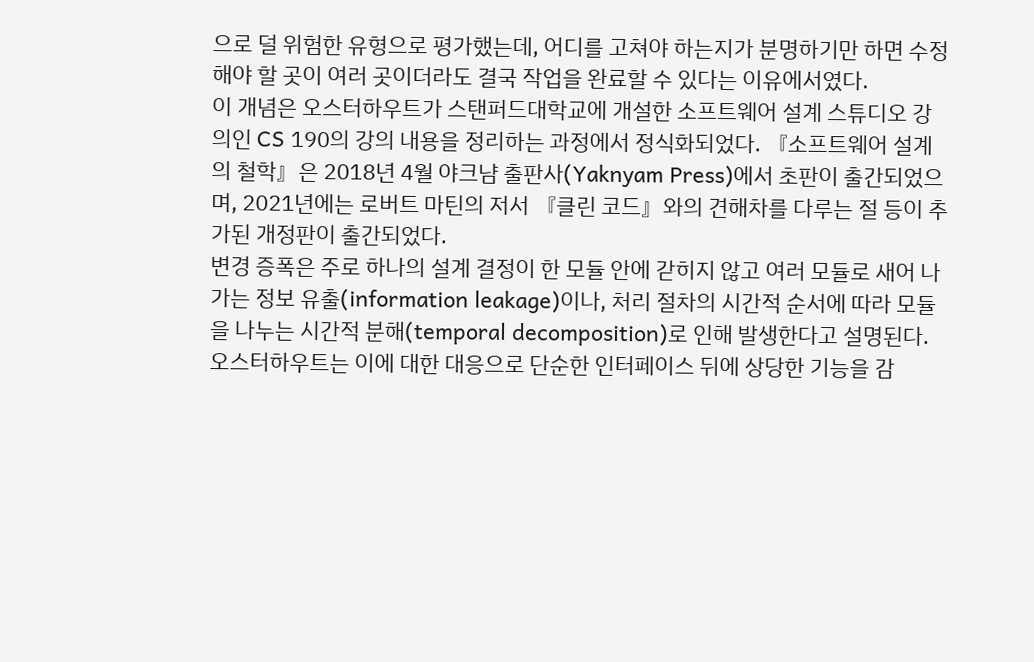으로 덜 위험한 유형으로 평가했는데, 어디를 고쳐야 하는지가 분명하기만 하면 수정해야 할 곳이 여러 곳이더라도 결국 작업을 완료할 수 있다는 이유에서였다.
이 개념은 오스터하우트가 스탠퍼드대학교에 개설한 소프트웨어 설계 스튜디오 강의인 CS 190의 강의 내용을 정리하는 과정에서 정식화되었다. 『소프트웨어 설계의 철학』은 2018년 4월 야크냠 출판사(Yaknyam Press)에서 초판이 출간되었으며, 2021년에는 로버트 마틴의 저서 『클린 코드』와의 견해차를 다루는 절 등이 추가된 개정판이 출간되었다.
변경 증폭은 주로 하나의 설계 결정이 한 모듈 안에 갇히지 않고 여러 모듈로 새어 나가는 정보 유출(information leakage)이나, 처리 절차의 시간적 순서에 따라 모듈을 나누는 시간적 분해(temporal decomposition)로 인해 발생한다고 설명된다. 오스터하우트는 이에 대한 대응으로 단순한 인터페이스 뒤에 상당한 기능을 감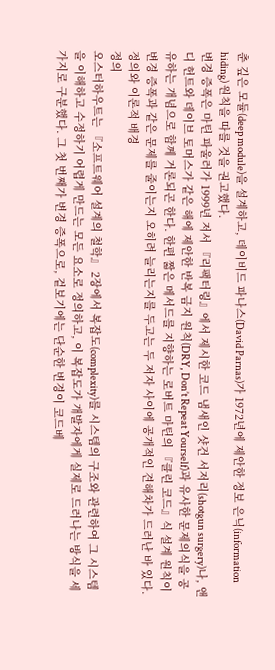춘 깊은 모듈(deep module)을 설계하고, 데이비드 파나스(David Parnas)가 1972년에 제안한 정보 은닉(information hiding) 원칙을 따를 것을 권고했다.
변경 증폭은 마틴 파울러가 1999년 저서 『리팩터링』에서 제시한 코드 냄새인 샷건 서저리(shotgun surgery)나, 앤디 헌트와 데이브 토머스가 같은 해에 제안한 반복 금지 원칙(DRY, Don’t Repeat Yourself)과 유사한 문제의식을 공유하는 개념으로 함께 거론되곤 한다. 한편 짧은 메서드를 지향하는 로버트 마틴의 『클린 코드』식 설계 원칙이 변경 증폭과 같은 문제를 줄이는지 오히려 늘리는지를 두고는 두 저자 사이에 공개적인 견해차가 드러난 바 있다.
정의와 이론적 배경
정의
오스터하우트는 『소프트웨어 설계의 철학』 2장에서 복잡도(complexity)를 시스템의 구조와 관련하여 그 시스템을 이해하고 수정하기 어렵게 만드는 모든 요소로 정의하고, 이 복잡도가 개발자에게 실제로 드러나는 방식을 세 가지로 구분했다. 그 첫 번째가 변경 증폭으로, 겉보기에는 단순한 변경이 코드베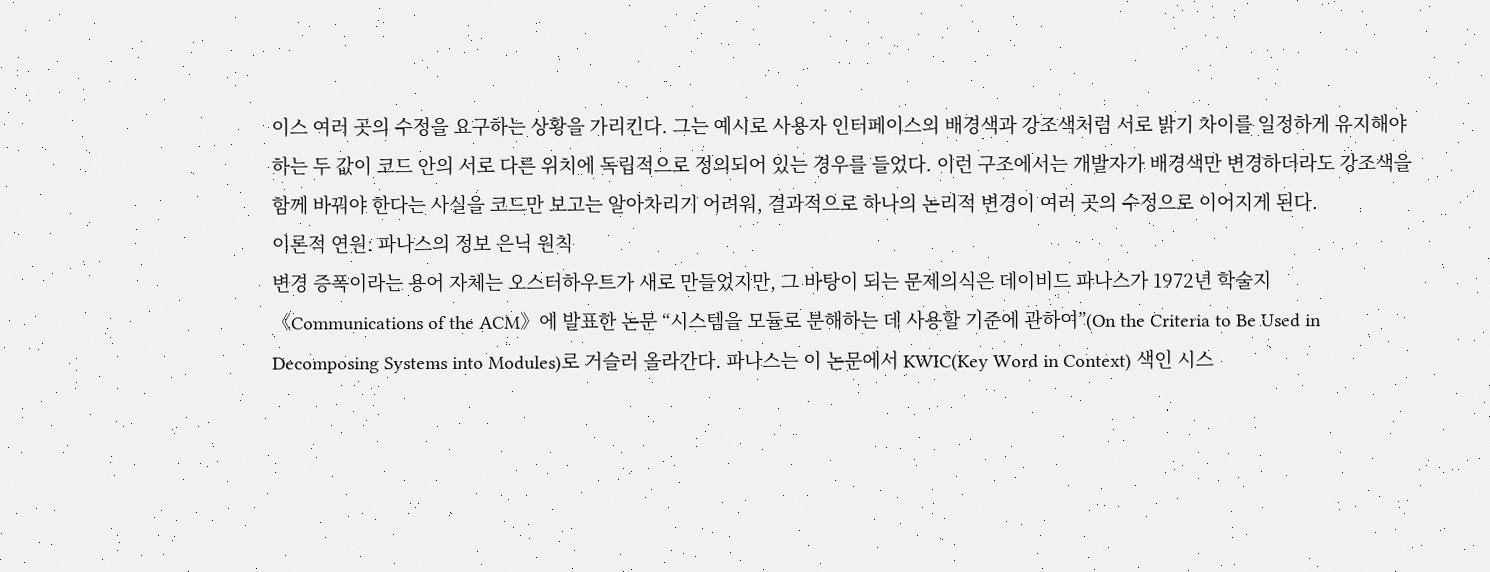이스 여러 곳의 수정을 요구하는 상황을 가리킨다. 그는 예시로 사용자 인터페이스의 배경색과 강조색처럼 서로 밝기 차이를 일정하게 유지해야 하는 두 값이 코드 안의 서로 다른 위치에 독립적으로 정의되어 있는 경우를 들었다. 이런 구조에서는 개발자가 배경색만 변경하더라도 강조색을 함께 바꿔야 한다는 사실을 코드만 보고는 알아차리기 어려워, 결과적으로 하나의 논리적 변경이 여러 곳의 수정으로 이어지게 된다.
이론적 연원: 파나스의 정보 은닉 원칙
변경 증폭이라는 용어 자체는 오스터하우트가 새로 만들었지만, 그 바탕이 되는 문제의식은 데이비드 파나스가 1972년 학술지 《Communications of the ACM》에 발표한 논문 “시스템을 모듈로 분해하는 데 사용할 기준에 관하여”(On the Criteria to Be Used in Decomposing Systems into Modules)로 거슬러 올라간다. 파나스는 이 논문에서 KWIC(Key Word in Context) 색인 시스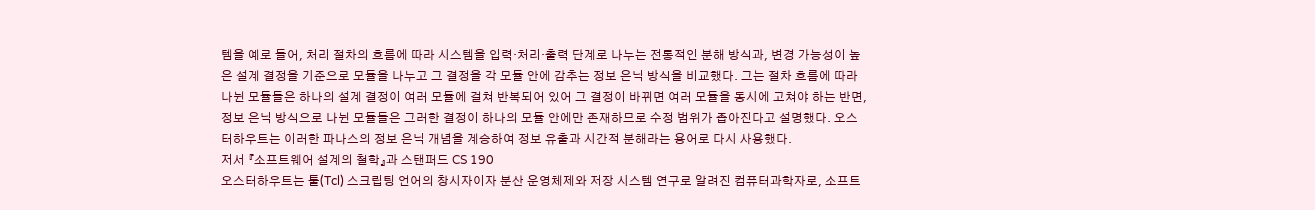템을 예로 들어, 처리 절차의 흐름에 따라 시스템을 입력·처리·출력 단계로 나누는 전통적인 분해 방식과, 변경 가능성이 높은 설계 결정을 기준으로 모듈을 나누고 그 결정을 각 모듈 안에 감추는 정보 은닉 방식을 비교했다. 그는 절차 흐름에 따라 나뉜 모듈들은 하나의 설계 결정이 여러 모듈에 걸쳐 반복되어 있어 그 결정이 바뀌면 여러 모듈을 동시에 고쳐야 하는 반면, 정보 은닉 방식으로 나뉜 모듈들은 그러한 결정이 하나의 모듈 안에만 존재하므로 수정 범위가 좁아진다고 설명했다. 오스터하우트는 이러한 파나스의 정보 은닉 개념을 계승하여 정보 유출과 시간적 분해라는 용어로 다시 사용했다.
저서 『소프트웨어 설계의 철학』과 스탠퍼드 CS 190
오스터하우트는 툴(Tcl) 스크립팅 언어의 창시자이자 분산 운영체제와 저장 시스템 연구로 알려진 컴퓨터과학자로, 소프트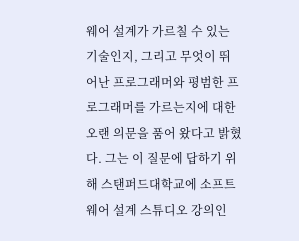웨어 설계가 가르칠 수 있는 기술인지, 그리고 무엇이 뛰어난 프로그래머와 평범한 프로그래머를 가르는지에 대한 오랜 의문을 품어 왔다고 밝혔다. 그는 이 질문에 답하기 위해 스탠퍼드대학교에 소프트웨어 설계 스튜디오 강의인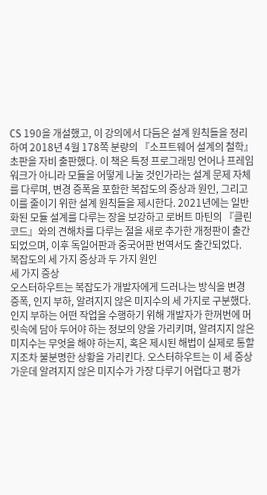CS 190을 개설했고, 이 강의에서 다듬은 설계 원칙들을 정리하여 2018년 4월 178쪽 분량의 『소프트웨어 설계의 철학』 초판을 자비 출판했다. 이 책은 특정 프로그래밍 언어나 프레임워크가 아니라 모듈을 어떻게 나눌 것인가라는 설계 문제 자체를 다루며, 변경 증폭을 포함한 복잡도의 증상과 원인, 그리고 이를 줄이기 위한 설계 원칙들을 제시한다. 2021년에는 일반화된 모듈 설계를 다루는 장을 보강하고 로버트 마틴의 『클린 코드』와의 견해차를 다루는 절을 새로 추가한 개정판이 출간되었으며, 이후 독일어판과 중국어판 번역서도 출간되었다.
복잡도의 세 가지 증상과 두 가지 원인
세 가지 증상
오스터하우트는 복잡도가 개발자에게 드러나는 방식을 변경 증폭, 인지 부하, 알려지지 않은 미지수의 세 가지로 구분했다. 인지 부하는 어떤 작업을 수행하기 위해 개발자가 한꺼번에 머릿속에 담아 두어야 하는 정보의 양을 가리키며, 알려지지 않은 미지수는 무엇을 해야 하는지, 혹은 제시된 해법이 실제로 통할지조차 불분명한 상황을 가리킨다. 오스터하우트는 이 세 증상 가운데 알려지지 않은 미지수가 가장 다루기 어렵다고 평가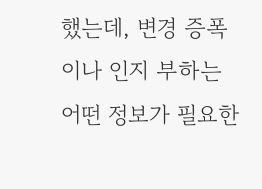했는데, 변경 증폭이나 인지 부하는 어떤 정보가 필요한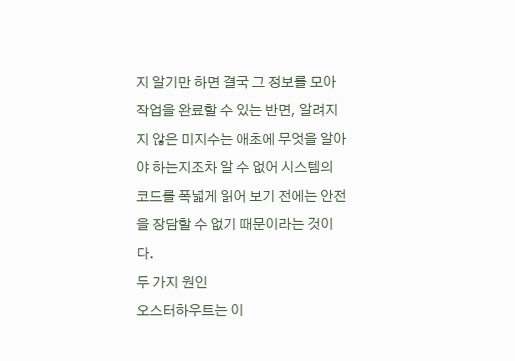지 알기만 하면 결국 그 정보를 모아 작업을 완료할 수 있는 반면, 알려지지 않은 미지수는 애초에 무엇을 알아야 하는지조차 알 수 없어 시스템의 코드를 폭넓게 읽어 보기 전에는 안전을 장담할 수 없기 때문이라는 것이다.
두 가지 원인
오스터하우트는 이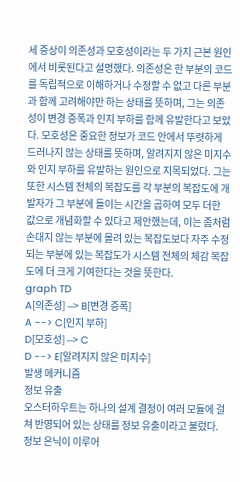세 증상이 의존성과 모호성이라는 두 가지 근본 원인에서 비롯된다고 설명했다. 의존성은 한 부분의 코드를 독립적으로 이해하거나 수정할 수 없고 다른 부분과 함께 고려해야만 하는 상태를 뜻하며, 그는 의존성이 변경 증폭과 인지 부하를 함께 유발한다고 보았다. 모호성은 중요한 정보가 코드 안에서 뚜렷하게 드러나지 않는 상태를 뜻하며, 알려지지 않은 미지수와 인지 부하를 유발하는 원인으로 지목되었다. 그는 또한 시스템 전체의 복잡도를 각 부분의 복잡도에 개발자가 그 부분에 들이는 시간을 곱하여 모두 더한 값으로 개념화할 수 있다고 제안했는데, 이는 좀처럼 손대지 않는 부분에 몰려 있는 복잡도보다 자주 수정되는 부분에 있는 복잡도가 시스템 전체의 체감 복잡도에 더 크게 기여한다는 것을 뜻한다.
graph TD
A[의존성] --> B[변경 증폭]
A --> C[인지 부하]
D[모호성] --> C
D --> E[알려지지 않은 미지수]
발생 메커니즘
정보 유출
오스터하우트는 하나의 설계 결정이 여러 모듈에 걸쳐 반영되어 있는 상태를 정보 유출이라고 불렀다. 정보 은닉이 이루어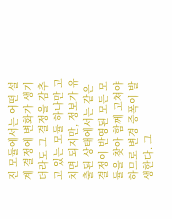진 모듈에서는 어떤 설계 결정에 변화가 생기더라도 그 결정을 감추고 있는 모듈 하나만 고치면 되지만, 정보가 유출된 상태에서는 같은 결정이 반영된 모든 모듈을 찾아 함께 고쳐야 하므로 변경 증폭이 발생한다. 그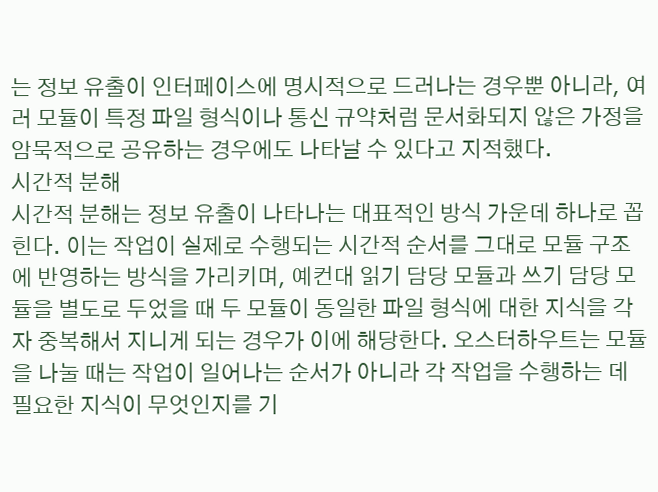는 정보 유출이 인터페이스에 명시적으로 드러나는 경우뿐 아니라, 여러 모듈이 특정 파일 형식이나 통신 규약처럼 문서화되지 않은 가정을 암묵적으로 공유하는 경우에도 나타날 수 있다고 지적했다.
시간적 분해
시간적 분해는 정보 유출이 나타나는 대표적인 방식 가운데 하나로 꼽힌다. 이는 작업이 실제로 수행되는 시간적 순서를 그대로 모듈 구조에 반영하는 방식을 가리키며, 예컨대 읽기 담당 모듈과 쓰기 담당 모듈을 별도로 두었을 때 두 모듈이 동일한 파일 형식에 대한 지식을 각자 중복해서 지니게 되는 경우가 이에 해당한다. 오스터하우트는 모듈을 나눌 때는 작업이 일어나는 순서가 아니라 각 작업을 수행하는 데 필요한 지식이 무엇인지를 기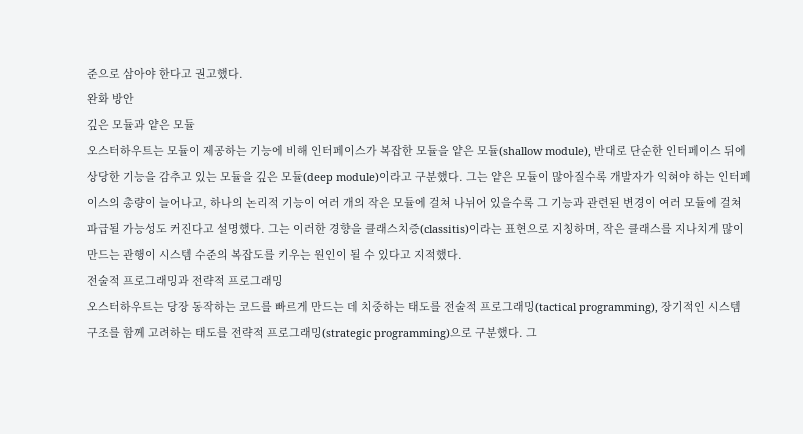준으로 삼아야 한다고 권고했다.
완화 방안
깊은 모듈과 얕은 모듈
오스터하우트는 모듈이 제공하는 기능에 비해 인터페이스가 복잡한 모듈을 얕은 모듈(shallow module), 반대로 단순한 인터페이스 뒤에 상당한 기능을 감추고 있는 모듈을 깊은 모듈(deep module)이라고 구분했다. 그는 얕은 모듈이 많아질수록 개발자가 익혀야 하는 인터페이스의 총량이 늘어나고, 하나의 논리적 기능이 여러 개의 작은 모듈에 걸쳐 나뉘어 있을수록 그 기능과 관련된 변경이 여러 모듈에 걸쳐 파급될 가능성도 커진다고 설명했다. 그는 이러한 경향을 클래스치증(classitis)이라는 표현으로 지칭하며, 작은 클래스를 지나치게 많이 만드는 관행이 시스템 수준의 복잡도를 키우는 원인이 될 수 있다고 지적했다.
전술적 프로그래밍과 전략적 프로그래밍
오스터하우트는 당장 동작하는 코드를 빠르게 만드는 데 치중하는 태도를 전술적 프로그래밍(tactical programming), 장기적인 시스템 구조를 함께 고려하는 태도를 전략적 프로그래밍(strategic programming)으로 구분했다. 그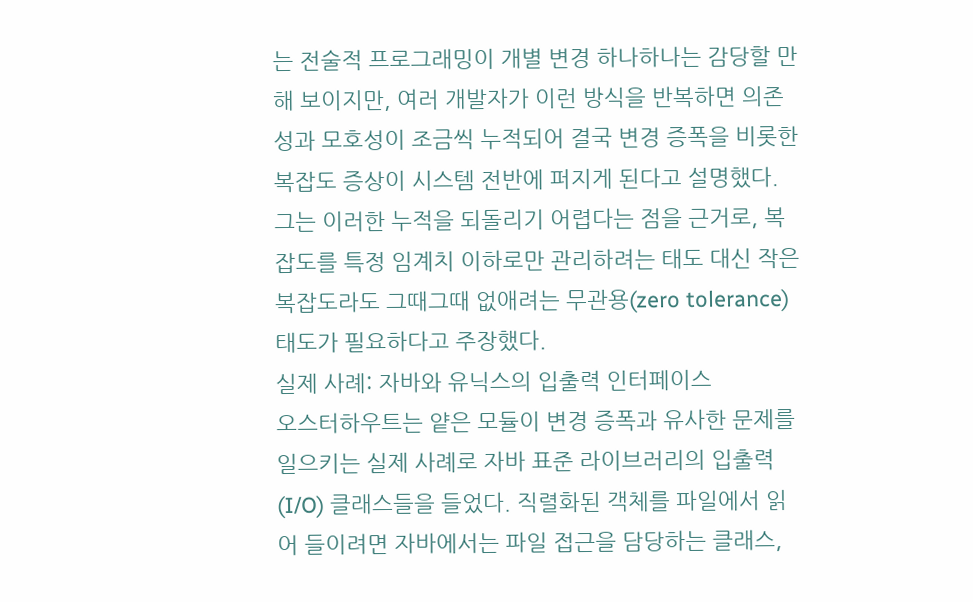는 전술적 프로그래밍이 개별 변경 하나하나는 감당할 만해 보이지만, 여러 개발자가 이런 방식을 반복하면 의존성과 모호성이 조금씩 누적되어 결국 변경 증폭을 비롯한 복잡도 증상이 시스템 전반에 퍼지게 된다고 설명했다. 그는 이러한 누적을 되돌리기 어렵다는 점을 근거로, 복잡도를 특정 임계치 이하로만 관리하려는 태도 대신 작은 복잡도라도 그때그때 없애려는 무관용(zero tolerance) 태도가 필요하다고 주장했다.
실제 사례: 자바와 유닉스의 입출력 인터페이스
오스터하우트는 얕은 모듈이 변경 증폭과 유사한 문제를 일으키는 실제 사례로 자바 표준 라이브러리의 입출력(I/O) 클래스들을 들었다. 직렬화된 객체를 파일에서 읽어 들이려면 자바에서는 파일 접근을 담당하는 클래스,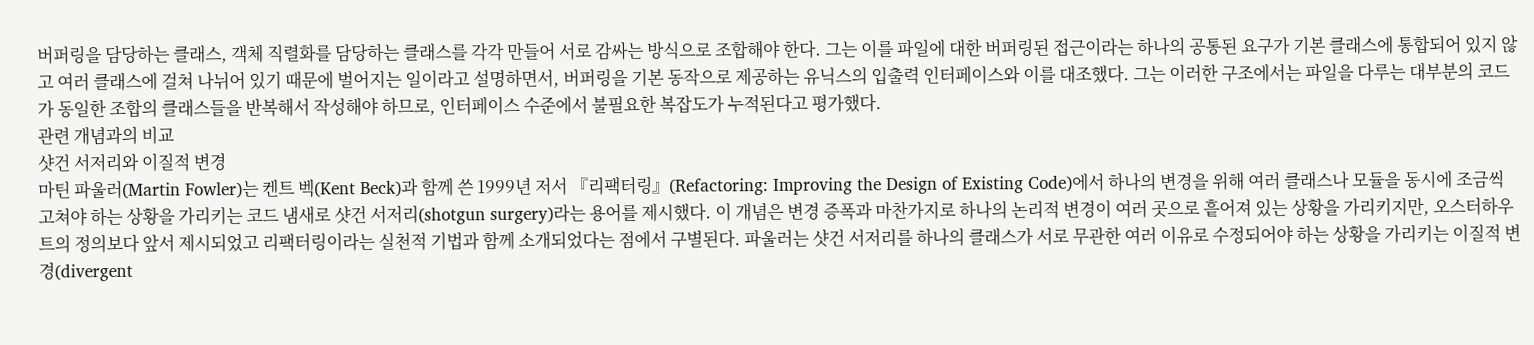버퍼링을 담당하는 클래스, 객체 직렬화를 담당하는 클래스를 각각 만들어 서로 감싸는 방식으로 조합해야 한다. 그는 이를 파일에 대한 버퍼링된 접근이라는 하나의 공통된 요구가 기본 클래스에 통합되어 있지 않고 여러 클래스에 걸쳐 나뉘어 있기 때문에 벌어지는 일이라고 설명하면서, 버퍼링을 기본 동작으로 제공하는 유닉스의 입출력 인터페이스와 이를 대조했다. 그는 이러한 구조에서는 파일을 다루는 대부분의 코드가 동일한 조합의 클래스들을 반복해서 작성해야 하므로, 인터페이스 수준에서 불필요한 복잡도가 누적된다고 평가했다.
관련 개념과의 비교
샷건 서저리와 이질적 변경
마틴 파울러(Martin Fowler)는 켄트 벡(Kent Beck)과 함께 쓴 1999년 저서 『리팩터링』(Refactoring: Improving the Design of Existing Code)에서 하나의 변경을 위해 여러 클래스나 모듈을 동시에 조금씩 고쳐야 하는 상황을 가리키는 코드 냄새로 샷건 서저리(shotgun surgery)라는 용어를 제시했다. 이 개념은 변경 증폭과 마찬가지로 하나의 논리적 변경이 여러 곳으로 흩어져 있는 상황을 가리키지만, 오스터하우트의 정의보다 앞서 제시되었고 리팩터링이라는 실천적 기법과 함께 소개되었다는 점에서 구별된다. 파울러는 샷건 서저리를 하나의 클래스가 서로 무관한 여러 이유로 수정되어야 하는 상황을 가리키는 이질적 변경(divergent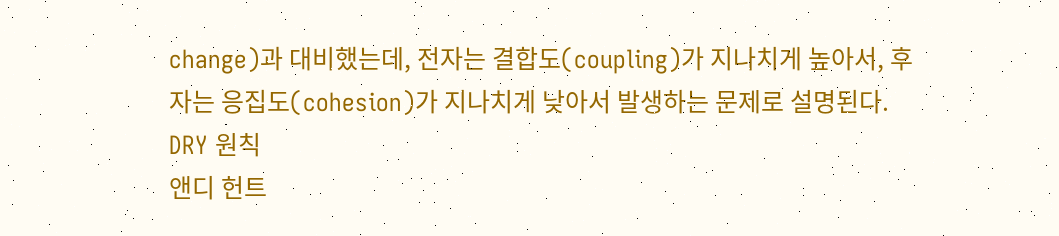change)과 대비했는데, 전자는 결합도(coupling)가 지나치게 높아서, 후자는 응집도(cohesion)가 지나치게 낮아서 발생하는 문제로 설명된다.
DRY 원칙
앤디 헌트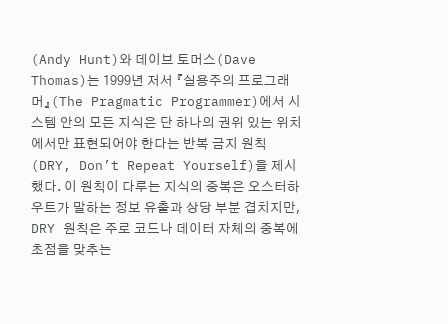(Andy Hunt)와 데이브 토머스(Dave Thomas)는 1999년 저서 『실용주의 프로그래머』(The Pragmatic Programmer)에서 시스템 안의 모든 지식은 단 하나의 권위 있는 위치에서만 표현되어야 한다는 반복 금지 원칙(DRY, Don’t Repeat Yourself)을 제시했다. 이 원칙이 다루는 지식의 중복은 오스터하우트가 말하는 정보 유출과 상당 부분 겹치지만, DRY 원칙은 주로 코드나 데이터 자체의 중복에 초점을 맞추는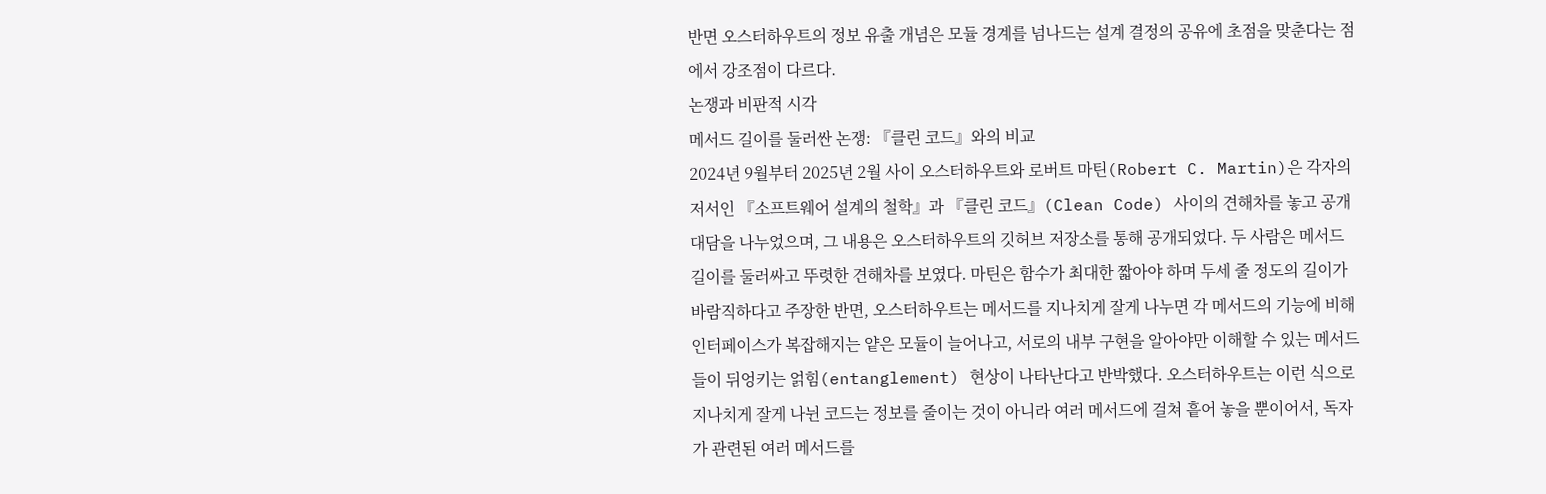반면 오스터하우트의 정보 유출 개념은 모듈 경계를 넘나드는 설계 결정의 공유에 초점을 맞춘다는 점에서 강조점이 다르다.
논쟁과 비판적 시각
메서드 길이를 둘러싼 논쟁: 『클린 코드』와의 비교
2024년 9월부터 2025년 2월 사이 오스터하우트와 로버트 마틴(Robert C. Martin)은 각자의 저서인 『소프트웨어 설계의 철학』과 『클린 코드』(Clean Code) 사이의 견해차를 놓고 공개 대담을 나누었으며, 그 내용은 오스터하우트의 깃허브 저장소를 통해 공개되었다. 두 사람은 메서드 길이를 둘러싸고 뚜렷한 견해차를 보였다. 마틴은 함수가 최대한 짧아야 하며 두세 줄 정도의 길이가 바람직하다고 주장한 반면, 오스터하우트는 메서드를 지나치게 잘게 나누면 각 메서드의 기능에 비해 인터페이스가 복잡해지는 얕은 모듈이 늘어나고, 서로의 내부 구현을 알아야만 이해할 수 있는 메서드들이 뒤엉키는 얽힘(entanglement) 현상이 나타난다고 반박했다. 오스터하우트는 이런 식으로 지나치게 잘게 나뉜 코드는 정보를 줄이는 것이 아니라 여러 메서드에 걸쳐 흩어 놓을 뿐이어서, 독자가 관련된 여러 메서드를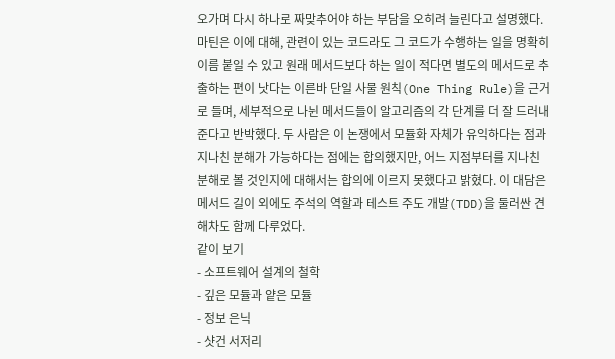오가며 다시 하나로 짜맞추어야 하는 부담을 오히려 늘린다고 설명했다. 마틴은 이에 대해, 관련이 있는 코드라도 그 코드가 수행하는 일을 명확히 이름 붙일 수 있고 원래 메서드보다 하는 일이 적다면 별도의 메서드로 추출하는 편이 낫다는 이른바 단일 사물 원칙(One Thing Rule)을 근거로 들며, 세부적으로 나뉜 메서드들이 알고리즘의 각 단계를 더 잘 드러내 준다고 반박했다. 두 사람은 이 논쟁에서 모듈화 자체가 유익하다는 점과 지나친 분해가 가능하다는 점에는 합의했지만, 어느 지점부터를 지나친 분해로 볼 것인지에 대해서는 합의에 이르지 못했다고 밝혔다. 이 대담은 메서드 길이 외에도 주석의 역할과 테스트 주도 개발(TDD)을 둘러싼 견해차도 함께 다루었다.
같이 보기
- 소프트웨어 설계의 철학
- 깊은 모듈과 얕은 모듈
- 정보 은닉
- 샷건 서저리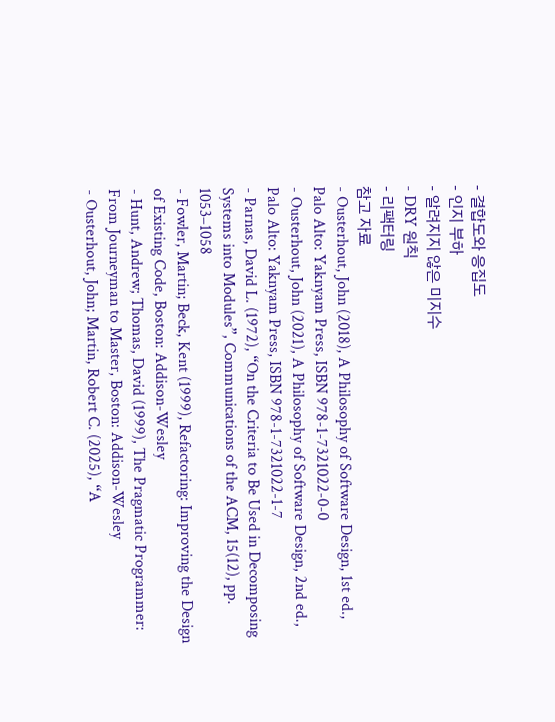- 결합도와 응집도
- 인지 부하
- 알려지지 않은 미지수
- DRY 원칙
- 리팩터링
참고 자료
- Ousterhout, John (2018), A Philosophy of Software Design, 1st ed., Palo Alto: Yaknyam Press, ISBN 978-1-7321022-0-0
- Ousterhout, John (2021), A Philosophy of Software Design, 2nd ed., Palo Alto: Yaknyam Press, ISBN 978-1-7321022-1-7
- Parnas, David L. (1972), “On the Criteria to Be Used in Decomposing Systems into Modules”, Communications of the ACM, 15(12), pp. 1053–1058
- Fowler, Martin; Beck, Kent (1999), Refactoring: Improving the Design of Existing Code, Boston: Addison-Wesley
- Hunt, Andrew; Thomas, David (1999), The Pragmatic Programmer: From Journeyman to Master, Boston: Addison-Wesley
- Ousterhout, John; Martin, Robert C. (2025), “A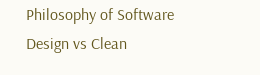Philosophy of Software Design vs Clean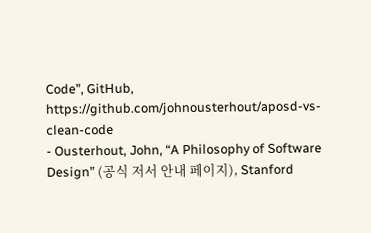Code”, GitHub, https://github.com/johnousterhout/aposd-vs-clean-code
- Ousterhout, John, “A Philosophy of Software Design” (공식 저서 안내 페이지), Stanford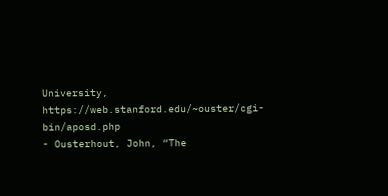University, https://web.stanford.edu/~ouster/cgi-bin/aposd.php
- Ousterhout, John, “The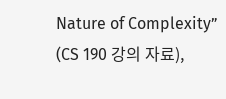Nature of Complexity” (CS 190 강의 자료),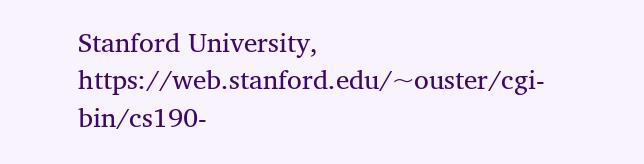Stanford University, https://web.stanford.edu/~ouster/cgi-bin/cs190-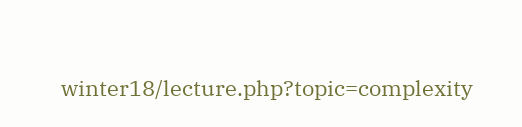winter18/lecture.php?topic=complexity